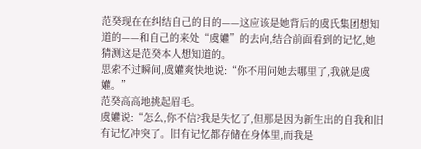范癸现在在纠结自己的目的——这应该是她背后的虞氏集团想知道的——和自己的来处“虞孉”的去向,结合前面看到的记忆,她猜测这是范癸本人想知道的。
思索不过瞬间,虞孉爽快地说:“你不用问她去哪里了,我就是虞孉。”
范癸高高地挑起眉毛。
虞孉说:“怎么,你不信?我是失忆了,但那是因为新生出的自我和旧有记忆冲突了。旧有记忆都存储在身体里,而我是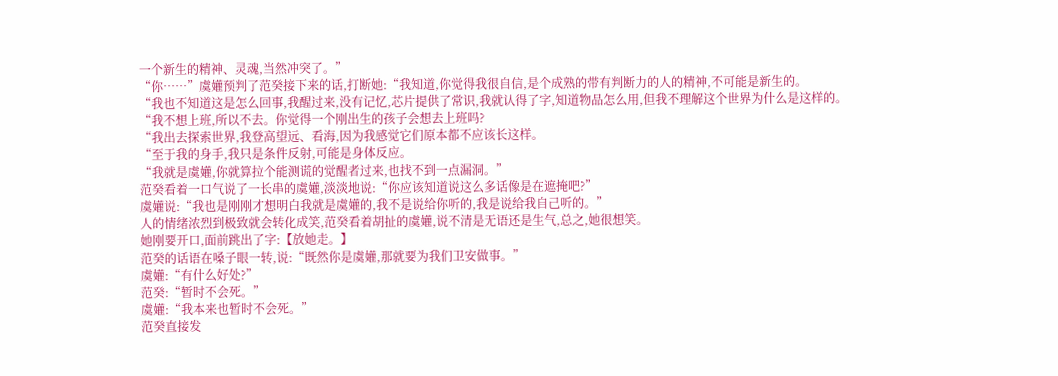一个新生的精神、灵魂,当然冲突了。”
“你……”虞孉预判了范癸接下来的话,打断她:“我知道,你觉得我很自信,是个成熟的带有判断力的人的精神,不可能是新生的。
“我也不知道这是怎么回事,我醒过来,没有记忆,芯片提供了常识,我就认得了字,知道物品怎么用,但我不理解这个世界为什么是这样的。
“我不想上班,所以不去。你觉得一个刚出生的孩子会想去上班吗?
“我出去探索世界,我登高望远、看海,因为我感觉它们原本都不应该长这样。
“至于我的身手,我只是条件反射,可能是身体反应。
“我就是虞孉,你就算拉个能测谎的觉醒者过来,也找不到一点漏洞。”
范癸看着一口气说了一长串的虞孉,淡淡地说:“你应该知道说这么多话像是在遮掩吧?”
虞孉说:“我也是刚刚才想明白我就是虞孉的,我不是说给你听的,我是说给我自己听的。”
人的情绪浓烈到极致就会转化成笑,范癸看着胡扯的虞孉,说不清是无语还是生气,总之,她很想笑。
她刚要开口,面前跳出了字:【放她走。】
范癸的话语在嗓子眼一转,说:“既然你是虞孉,那就要为我们卫安做事。”
虞孉:“有什么好处?”
范癸:“暂时不会死。”
虞孉:“我本来也暂时不会死。”
范癸直接发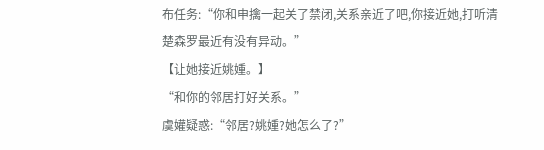布任务:“你和申擒一起关了禁闭,关系亲近了吧,你接近她,打听清楚森罗最近有没有异动。”
【让她接近姚媑。】
“和你的邻居打好关系。”
虞孉疑惑:“邻居?姚媑?她怎么了?”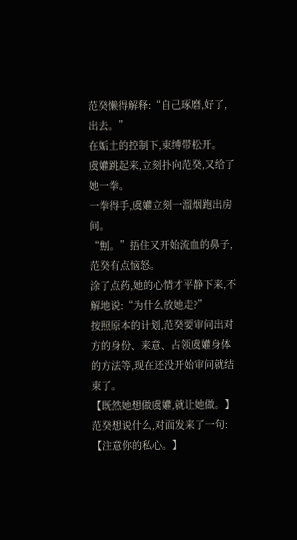范癸懒得解释:“自己琢磨,好了,出去。”
在姤土的控制下,束缚带松开。
虞孉跳起来,立刻扑向范癸,又给了她一拳。
一拳得手,虞孉立刻一溜烟跑出房间。
“劁。”捂住又开始流血的鼻子,范癸有点恼怒。
涂了点药,她的心情才平静下来,不解地说:“为什么放她走?”
按照原本的计划,范癸要审问出对方的身份、来意、占领虞孉身体的方法等,现在还没开始审问就结束了。
【既然她想做虞孉,就让她做。】
范癸想说什么,对面发来了一句:【注意你的私心。】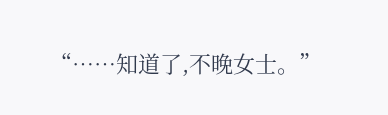“……知道了,不晚女士。”